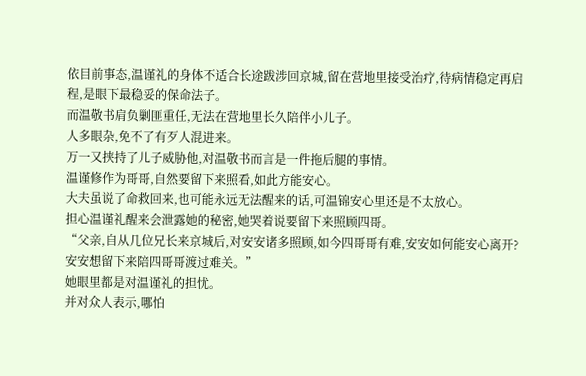依目前事态,温谨礼的身体不适合长途跋涉回京城,留在营地里接受治疗,待病情稳定再启程,是眼下最稳妥的保命法子。
而温敬书肩负剿匪重任,无法在营地里长久陪伴小儿子。
人多眼杂,免不了有歹人混进来。
万一又挟持了儿子威胁他,对温敬书而言是一件拖后腿的事情。
温谨修作为哥哥,自然要留下来照看,如此方能安心。
大夫虽说了命救回来,也可能永远无法醒来的话,可温锦安心里还是不太放心。
担心温谨礼醒来会泄露她的秘密,她哭着说要留下来照顾四哥。
“父亲,自从几位兄长来京城后,对安安诸多照顾,如今四哥哥有难,安安如何能安心离开?安安想留下来陪四哥哥渡过难关。”
她眼里都是对温谨礼的担忧。
并对众人表示,哪怕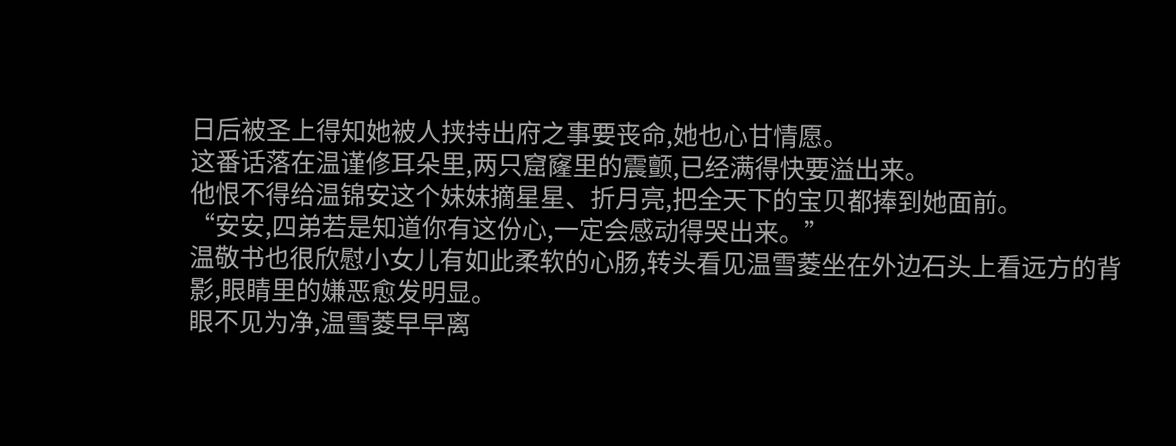日后被圣上得知她被人挟持出府之事要丧命,她也心甘情愿。
这番话落在温谨修耳朵里,两只窟窿里的震颤,已经满得快要溢出来。
他恨不得给温锦安这个妹妹摘星星、折月亮,把全天下的宝贝都捧到她面前。
“安安,四弟若是知道你有这份心,一定会感动得哭出来。”
温敬书也很欣慰小女儿有如此柔软的心肠,转头看见温雪菱坐在外边石头上看远方的背影,眼睛里的嫌恶愈发明显。
眼不见为净,温雪菱早早离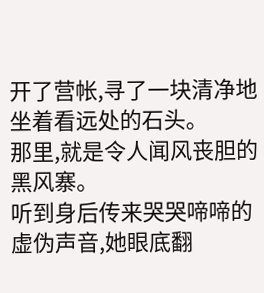开了营帐,寻了一块清净地坐着看远处的石头。
那里,就是令人闻风丧胆的黑风寨。
听到身后传来哭哭啼啼的虚伪声音,她眼底翻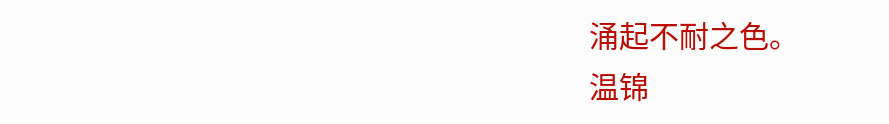涌起不耐之色。
温锦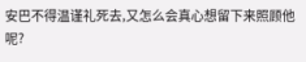安巴不得温谨礼死去,又怎么会真心想留下来照顾他呢?